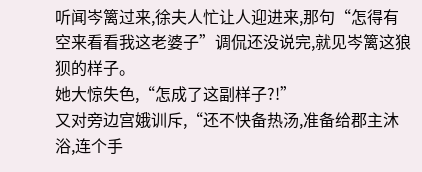听闻岑篱过来,徐夫人忙让人迎进来,那句“怎得有空来看看我这老婆子”调侃还没说完,就见岑篱这狼狈的样子。
她大惊失色,“怎成了这副样子?!”
又对旁边宫娥训斥,“还不快备热汤,准备给郡主沐浴,连个手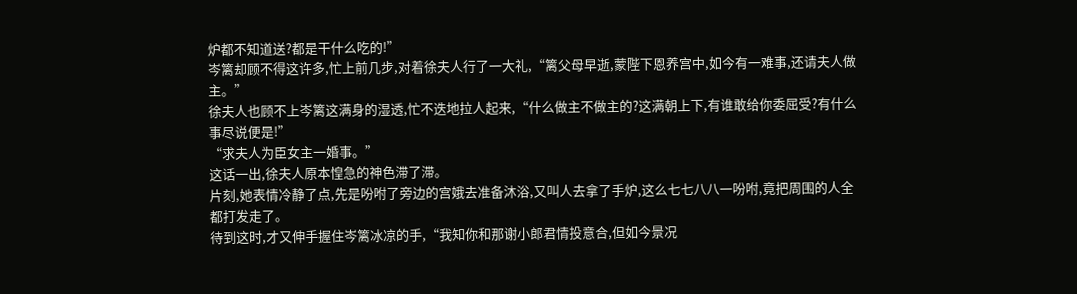炉都不知道送?都是干什么吃的!”
岑篱却顾不得这许多,忙上前几步,对着徐夫人行了一大礼,“篱父母早逝,蒙陛下恩养宫中,如今有一难事,还请夫人做主。”
徐夫人也顾不上岑篱这满身的湿透,忙不迭地拉人起来,“什么做主不做主的?这满朝上下,有谁敢给你委屈受?有什么事尽说便是!”
“求夫人为臣女主一婚事。”
这话一出,徐夫人原本惶急的神色滞了滞。
片刻,她表情冷静了点,先是吩咐了旁边的宫娥去准备沐浴,又叫人去拿了手炉,这么七七八八一吩咐,竟把周围的人全都打发走了。
待到这时,才又伸手握住岑篱冰凉的手,“我知你和那谢小郎君情投意合,但如今景况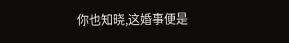你也知晓,这婚事便是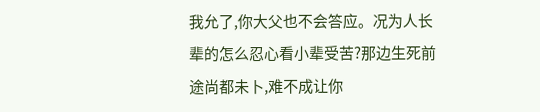我允了,你大父也不会答应。况为人长辈的怎么忍心看小辈受苦?那边生死前途尚都未卜,难不成让你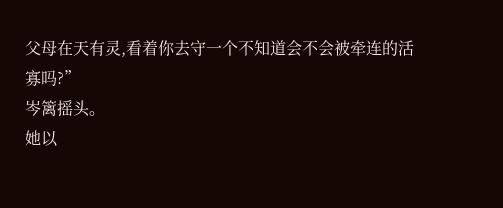父母在天有灵,看着你去守一个不知道会不会被牵连的活寡吗?”
岑篱摇头。
她以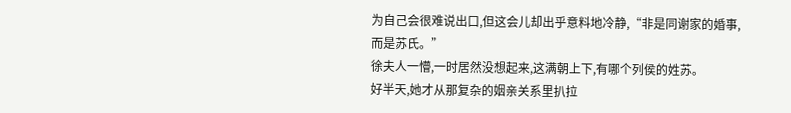为自己会很难说出口,但这会儿却出乎意料地冷静,“非是同谢家的婚事,而是苏氏。”
徐夫人一懵,一时居然没想起来,这满朝上下,有哪个列侯的姓苏。
好半天,她才从那复杂的姻亲关系里扒拉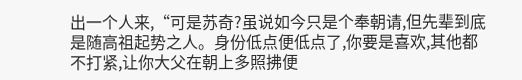出一个人来,“可是苏奇?虽说如今只是个奉朝请,但先辈到底是随高祖起势之人。身份低点便低点了,你要是喜欢,其他都不打紧,让你大父在朝上多照拂便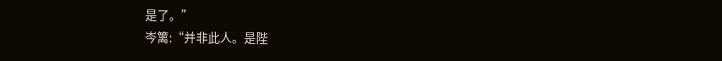是了。”
岑篱:“并非此人。是陛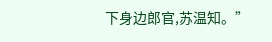下身边郎官,苏温知。”